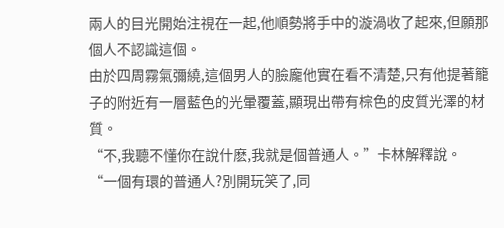兩人的目光開始注視在一起,他順勢將手中的漩渦收了起來,但願那個人不認識這個。
由於四周霧氣彌繞,這個男人的臉龐他實在看不清楚,只有他提著籠子的附近有一層藍色的光暈覆蓋,顯現出帶有棕色的皮質光澤的材質。
“不,我聽不懂你在說什麽,我就是個普通人。”卡林解釋說。
“一個有環的普通人?別開玩笑了,同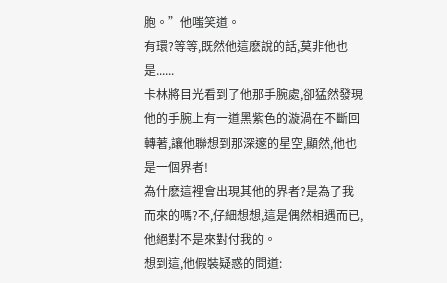胞。”他嗤笑道。
有環?等等,既然他這麽說的話,莫非他也是......
卡林將目光看到了他那手腕處,卻猛然發現他的手腕上有一道黑紫色的漩渦在不斷回轉著,讓他聯想到那深邃的星空,顯然,他也是一個界者!
為什麽這裡會出現其他的界者?是為了我而來的嗎?不,仔細想想,這是偶然相遇而已,他絕對不是來對付我的。
想到這,他假裝疑惑的問道: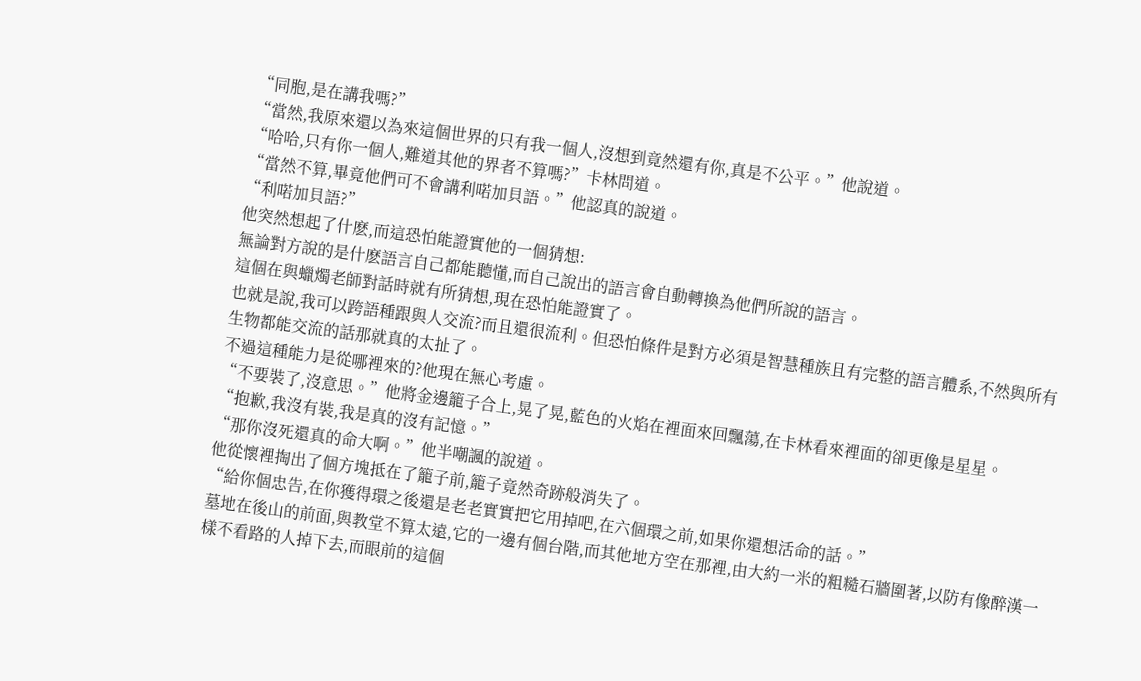“同胞,是在講我嗎?”
“當然,我原來還以為來這個世界的只有我一個人,沒想到竟然還有你,真是不公平。”他說道。
“哈哈,只有你一個人,難道其他的界者不算嗎?”卡林問道。
“當然不算,畢竟他們可不會講利喏加貝語。”他認真的說道。
“利喏加貝語?”
他突然想起了什麽,而這恐怕能證實他的一個猜想:
無論對方說的是什麽語言自己都能聽懂,而自己說出的語言會自動轉換為他們所說的語言。
這個在與蠟燭老師對話時就有所猜想,現在恐怕能證實了。
也就是說,我可以跨語種跟與人交流?而且還很流利。但恐怕條件是對方必須是智慧種族且有完整的語言體系,不然與所有生物都能交流的話那就真的太扯了。
不過這種能力是從哪裡來的?他現在無心考慮。
“不要裝了,沒意思。”他將金邊籠子合上,晃了晃,藍色的火焰在裡面來回飄蕩,在卡林看來裡面的卻更像是星星。
“抱歉,我沒有裝,我是真的沒有記憶。”
“那你沒死還真的命大啊。”他半嘲諷的說道。
他從懷裡掏出了個方塊抵在了籠子前,籠子竟然奇跡般消失了。
“給你個忠告,在你獲得環之後還是老老實實把它用掉吧,在六個環之前,如果你還想活命的話。”
墓地在後山的前面,與教堂不算太遠,它的一邊有個台階,而其他地方空在那裡,由大約一米的粗糙石牆圍著,以防有像醉漢一樣不看路的人掉下去,而眼前的這個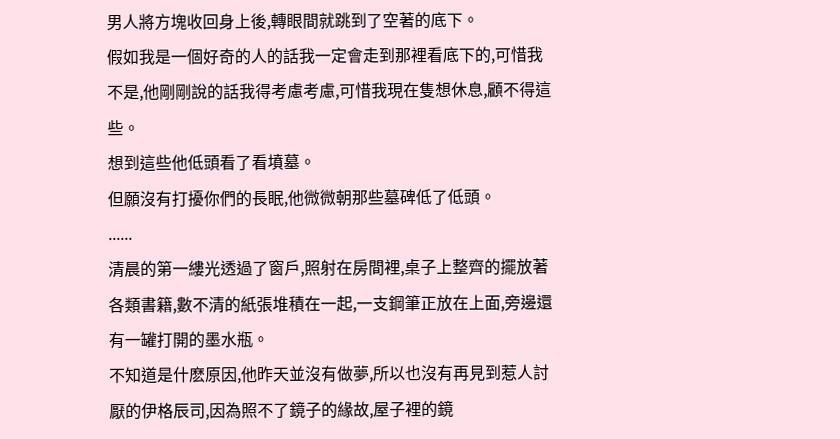男人將方塊收回身上後,轉眼間就跳到了空著的底下。
假如我是一個好奇的人的話我一定會走到那裡看底下的,可惜我不是,他剛剛說的話我得考慮考慮,可惜我現在隻想休息,顧不得這些。
想到這些他低頭看了看墳墓。
但願沒有打擾你們的長眠,他微微朝那些墓碑低了低頭。
......
清晨的第一縷光透過了窗戶,照射在房間裡,桌子上整齊的擺放著各類書籍,數不清的紙張堆積在一起,一支鋼筆正放在上面,旁邊還有一罐打開的墨水瓶。
不知道是什麽原因,他昨天並沒有做夢,所以也沒有再見到惹人討厭的伊格辰司,因為照不了鏡子的緣故,屋子裡的鏡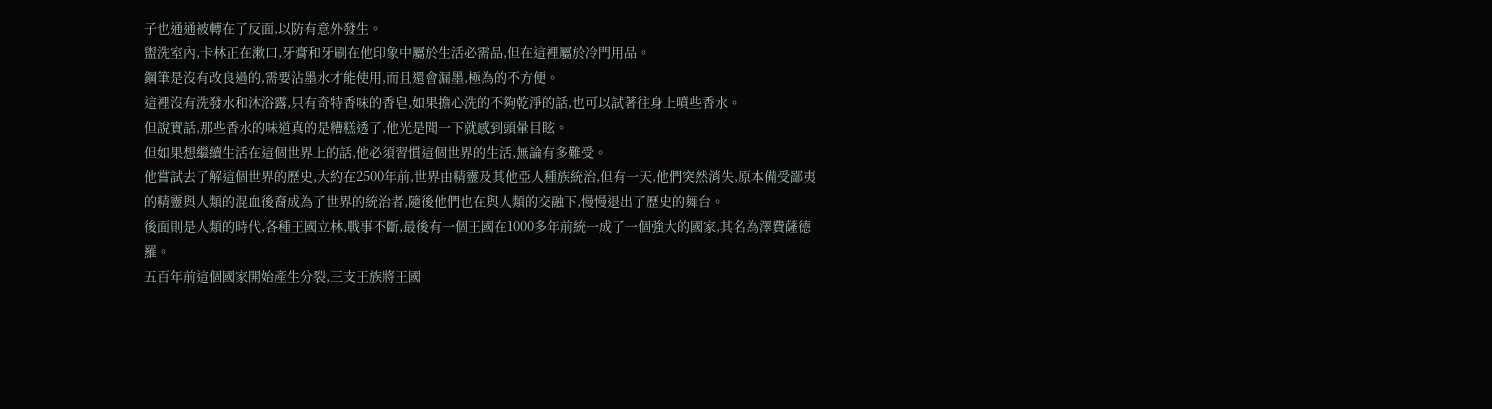子也通通被轉在了反面,以防有意外發生。
盥洗室內,卡林正在漱口,牙膏和牙刷在他印象中屬於生活必需品,但在這裡屬於冷門用品。
鋼筆是沒有改良過的,需要沾墨水才能使用,而且還會漏墨,極為的不方便。
這裡沒有洗發水和沐浴露,只有奇特香味的香皂,如果擔心洗的不夠乾淨的話,也可以試著往身上噴些香水。
但說實話,那些香水的味道真的是糟糕透了,他光是聞一下就感到頭暈目眩。
但如果想繼續生活在這個世界上的話,他必須習慣這個世界的生活,無論有多難受。
他嘗試去了解這個世界的歷史,大約在2500年前,世界由精靈及其他亞人種族統治,但有一天,他們突然消失,原本備受鄙夷的精靈與人類的混血後裔成為了世界的統治者,隨後他們也在與人類的交融下,慢慢退出了歷史的舞台。
後面則是人類的時代,各種王國立林,戰事不斷,最後有一個王國在1000多年前統一成了一個強大的國家,其名為澤費薩德羅。
五百年前這個國家開始產生分裂,三支王族將王國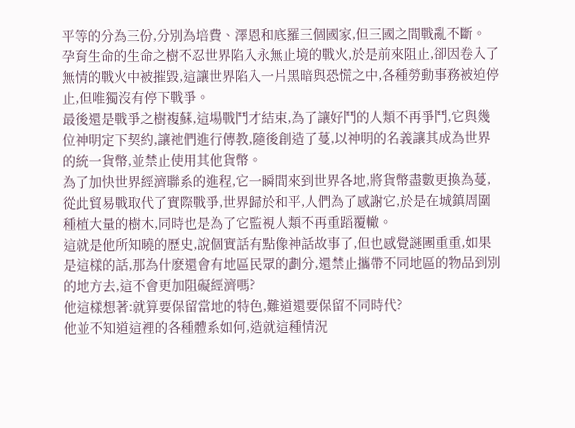平等的分為三份,分別為培費、澤恩和底羅三個國家,但三國之間戰亂不斷。
孕育生命的生命之樹不忍世界陷入永無止境的戰火,於是前來阻止,卻因卷入了無情的戰火中被摧毀,這讓世界陷入一片黑暗與恐慌之中,各種勞動事務被迫停止,但唯獨沒有停下戰爭。
最後還是戰爭之樹複蘇,這場戰鬥才結束,為了讓好鬥的人類不再爭鬥,它與幾位神明定下契約,讓祂們進行傳教,隨後創造了蔓,以神明的名義讓其成為世界的統一貨幣,並禁止使用其他貨幣。
為了加快世界經濟聯系的進程,它一瞬間來到世界各地,將貨幣盡數更換為蔓,從此貿易戰取代了實際戰爭,世界歸於和平,人們為了感謝它,於是在城鎮周圍種植大量的樹木,同時也是為了它監視人類不再重蹈覆轍。
這就是他所知曉的歷史,說個實話有點像神話故事了,但也感覺謎團重重,如果是這樣的話,那為什麽還會有地區民眾的劃分,還禁止攜帶不同地區的物品到別的地方去,這不會更加阻礙經濟嗎?
他這樣想著:就算要保留當地的特色,難道還要保留不同時代?
他並不知道這裡的各種體系如何,造就這種情況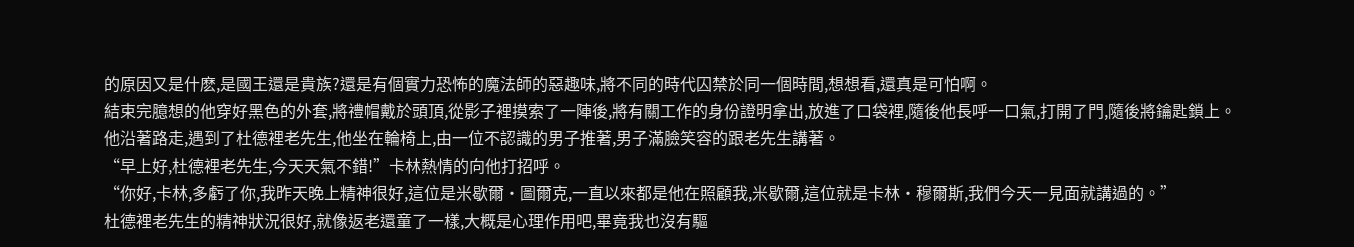的原因又是什麽,是國王還是貴族?還是有個實力恐怖的魔法師的惡趣味,將不同的時代囚禁於同一個時間,想想看,還真是可怕啊。
結束完臆想的他穿好黑色的外套,將禮帽戴於頭頂,從影子裡摸索了一陣後,將有關工作的身份證明拿出,放進了口袋裡,隨後他長呼一口氣,打開了門,隨後將鑰匙鎖上。
他沿著路走,遇到了杜德裡老先生,他坐在輪椅上,由一位不認識的男子推著,男子滿臉笑容的跟老先生講著。
“早上好,杜德裡老先生,今天天氣不錯!”卡林熱情的向他打招呼。
“你好,卡林,多虧了你,我昨天晚上精神很好,這位是米歇爾·圖爾克,一直以來都是他在照顧我,米歇爾,這位就是卡林·穆爾斯,我們今天一見面就講過的。”
杜德裡老先生的精神狀況很好,就像返老還童了一樣,大概是心理作用吧,畢竟我也沒有驅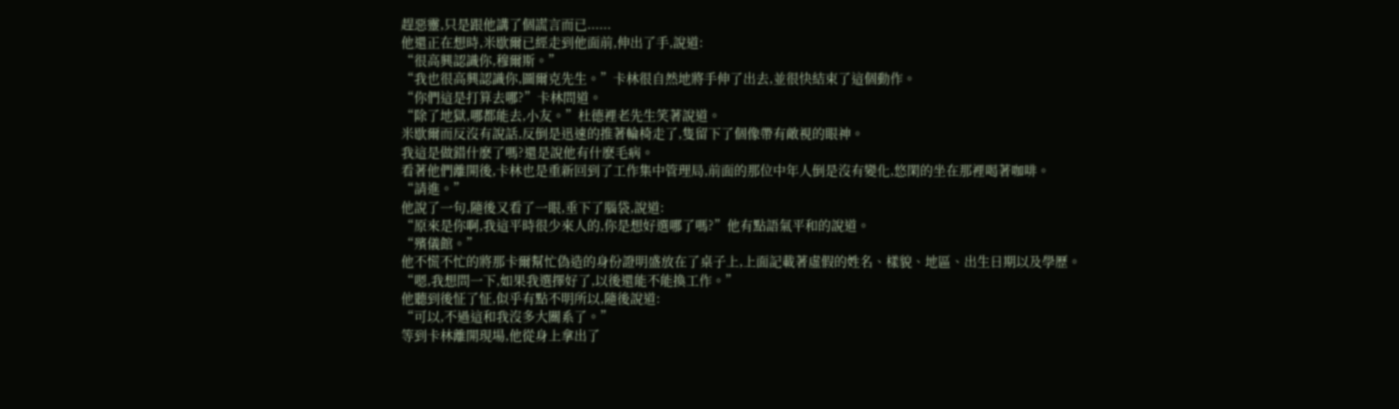趕惡靈,只是跟他講了個謊言而已......
他還正在想時,米歇爾已經走到他面前,伸出了手,說道:
“很高興認識你,穆爾斯。”
“我也很高興認識你,圖爾克先生。”卡林很自然地將手伸了出去,並很快結束了這個動作。
“你們這是打算去哪?”卡林問道。
“除了地獄,哪都能去,小友。”杜德裡老先生笑著說道。
米歇爾而反沒有說話,反倒是迅速的推著輪椅走了,隻留下了個像帶有敵視的眼神。
我這是做錯什麽了嗎?還是說他有什麽毛病。
看著他們離開後,卡林也是重新回到了工作集中管理局,前面的那位中年人倒是沒有變化,悠閑的坐在那裡喝著咖啡。
“請進。”
他說了一句,隨後又看了一眼,垂下了腦袋,說道:
“原來是你啊,我這平時很少來人的,你是想好選哪了嗎?”他有點語氣平和的說道。
“殯儀館。”
他不慌不忙的將那卡爾幫忙偽造的身份證明盛放在了桌子上,上面記載著虛假的姓名、樣貌、地區、出生日期以及學歷。
“嗯,我想問一下,如果我選擇好了,以後還能不能換工作。”
他聽到後怔了怔,似乎有點不明所以,隨後說道:
“可以,不過這和我沒多大關系了。”
等到卡林離開現場,他從身上拿出了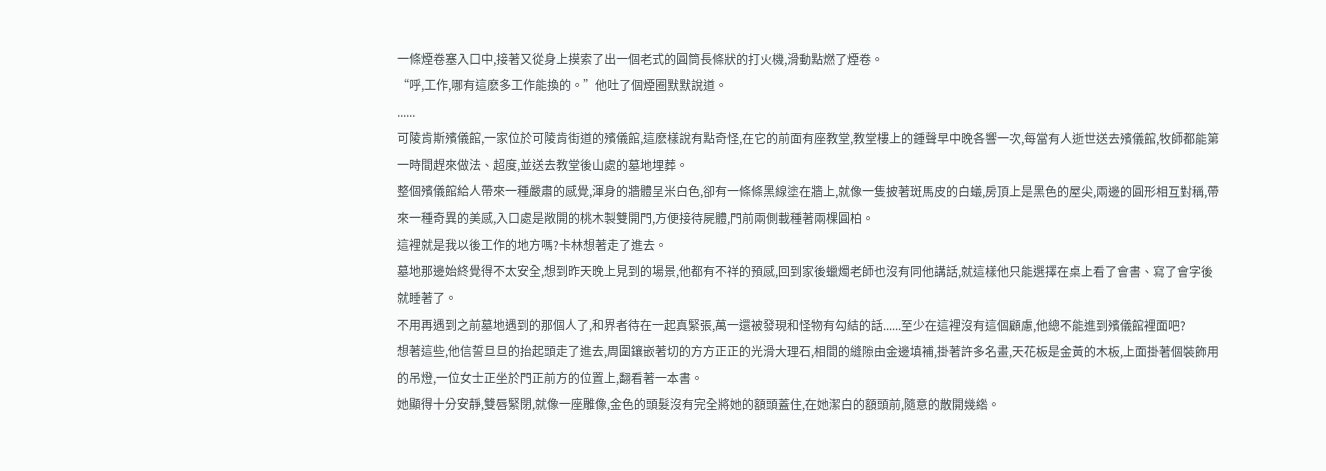一條煙卷塞入口中,接著又從身上摸索了出一個老式的圓筒長條狀的打火機,滑動點燃了煙卷。
“呼,工作,哪有這麽多工作能換的。”他吐了個煙圈默默說道。
......
可陵肯斯殯儀館,一家位於可陵肯街道的殯儀館,這麽樣說有點奇怪,在它的前面有座教堂,教堂樓上的鍾聲早中晚各響一次,每當有人逝世送去殯儀館,牧師都能第一時間趕來做法、超度,並送去教堂後山處的墓地埋葬。
整個殯儀館給人帶來一種嚴肅的感覺,渾身的牆體呈米白色,卻有一條條黑線塗在牆上,就像一隻披著斑馬皮的白蟻,房頂上是黑色的屋尖,兩邊的圓形相互對稱,帶來一種奇異的美感,入口處是敞開的桃木製雙開門,方便接待屍體,門前兩側載種著兩棵圓柏。
這裡就是我以後工作的地方嗎?卡林想著走了進去。
墓地那邊始終覺得不太安全,想到昨天晚上見到的場景,他都有不祥的預感,回到家後蠟燭老師也沒有同他講話,就這樣他只能選擇在桌上看了會書、寫了會字後就睡著了。
不用再遇到之前墓地遇到的那個人了,和界者待在一起真緊張,萬一還被發現和怪物有勾結的話......至少在這裡沒有這個顧慮,他總不能進到殯儀館裡面吧?
想著這些,他信誓旦旦的抬起頭走了進去,周圍鑲嵌著切的方方正正的光滑大理石,相間的縫隙由金邊填補,掛著許多名畫,天花板是金黃的木板,上面掛著個裝飾用的吊燈,一位女士正坐於門正前方的位置上,翻看著一本書。
她顯得十分安靜,雙唇緊閉,就像一座雕像,金色的頭髮沒有完全將她的額頭蓋住,在她潔白的額頭前,隨意的散開幾綹。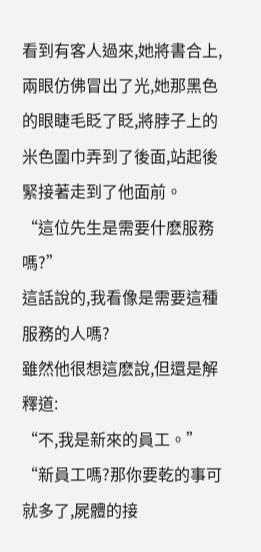看到有客人過來,她將書合上,兩眼仿佛冒出了光,她那黑色的眼睫毛眨了眨,將脖子上的米色圍巾弄到了後面,站起後緊接著走到了他面前。
“這位先生是需要什麽服務嗎?”
這話說的,我看像是需要這種服務的人嗎?
雖然他很想這麽說,但還是解釋道:
“不,我是新來的員工。”
“新員工嗎?那你要乾的事可就多了,屍體的接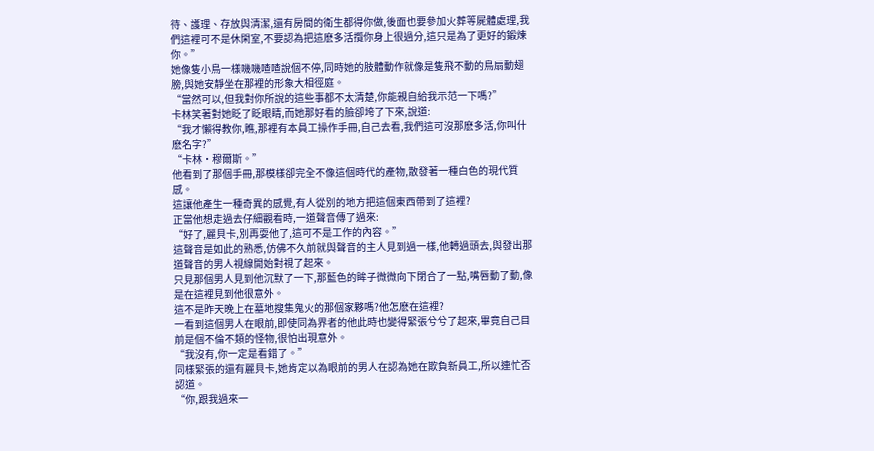待、護理、存放與清潔,還有房間的衛生都得你做,後面也要參加火葬等屍體處理,我們這裡可不是休閑室,不要認為把這麽多活攬你身上很過分,這只是為了更好的鍛煉你。”
她像隻小鳥一樣嘰嘰喳喳說個不停,同時她的肢體動作就像是隻飛不動的鳥扇動翅膀,與她安靜坐在那裡的形象大相徑庭。
“當然可以,但我對你所說的這些事都不太清楚,你能親自給我示范一下嗎?”
卡林笑著對她眨了眨眼睛,而她那好看的臉卻垮了下來,說道:
“我才懶得教你,瞧,那裡有本員工操作手冊,自己去看,我們這可沒那麽多活,你叫什麽名字?”
“卡林·穆爾斯。”
他看到了那個手冊,那模樣卻完全不像這個時代的產物,散發著一種白色的現代質感。
這讓他產生一種奇異的感覺,有人從別的地方把這個東西帶到了這裡?
正當他想走過去仔細觀看時,一道聲音傳了過來:
“好了,麗貝卡,別再耍他了,這可不是工作的內容。”
這聲音是如此的熟悉,仿佛不久前就與聲音的主人見到過一樣,他轉過頭去,與發出那道聲音的男人視線開始對視了起來。
只見那個男人見到他沉默了一下,那藍色的眸子微微向下閉合了一點,嘴唇動了動,像是在這裡見到他很意外。
這不是昨天晚上在墓地搜集鬼火的那個家夥嗎?他怎麽在這裡?
一看到這個男人在眼前,即使同為界者的他此時也變得緊張兮兮了起來,畢竟自己目前是個不倫不類的怪物,很怕出現意外。
“我沒有,你一定是看錯了。”
同樣緊張的還有麗貝卡,她肯定以為眼前的男人在認為她在欺負新員工,所以連忙否認道。
“你,跟我過來一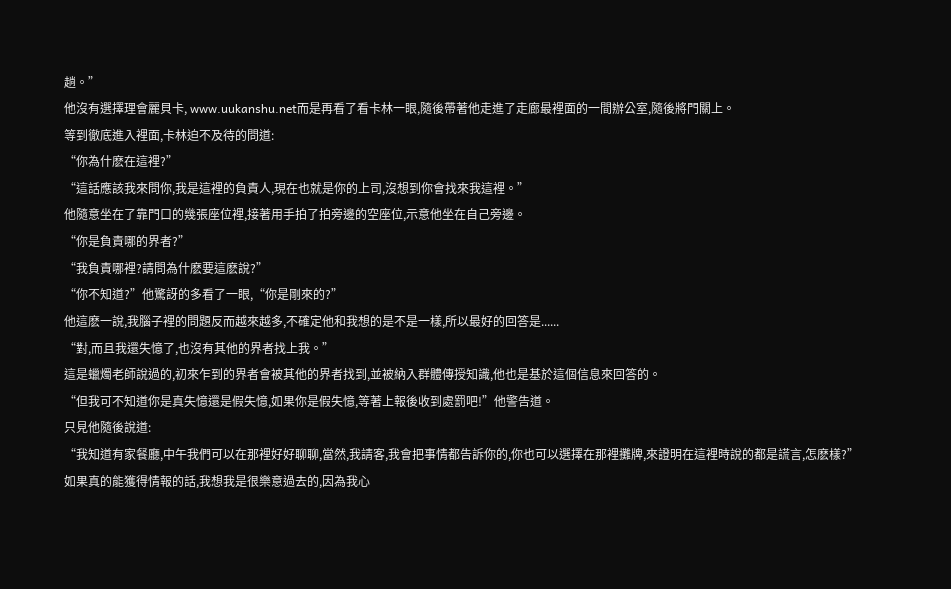趟。”
他沒有選擇理會麗貝卡, www.uukanshu.net而是再看了看卡林一眼,隨後帶著他走進了走廊最裡面的一間辦公室,隨後將門關上。
等到徹底進入裡面,卡林迫不及待的問道:
“你為什麽在這裡?”
“這話應該我來問你,我是這裡的負責人,現在也就是你的上司,沒想到你會找來我這裡。”
他隨意坐在了靠門口的幾張座位裡,接著用手拍了拍旁邊的空座位,示意他坐在自己旁邊。
“你是負責哪的界者?”
“我負責哪裡?請問為什麽要這麽說?”
“你不知道?”他驚訝的多看了一眼,“你是剛來的?”
他這麽一說,我腦子裡的問題反而越來越多,不確定他和我想的是不是一樣,所以最好的回答是......
“對,而且我還失憶了,也沒有其他的界者找上我。”
這是蠟燭老師說過的,初來乍到的界者會被其他的界者找到,並被納入群體傳授知識,他也是基於這個信息來回答的。
“但我可不知道你是真失憶還是假失憶,如果你是假失憶,等著上報後收到處罰吧!”他警告道。
只見他隨後說道:
“我知道有家餐廳,中午我們可以在那裡好好聊聊,當然,我請客,我會把事情都告訴你的,你也可以選擇在那裡攤牌,來證明在這裡時說的都是謊言,怎麽樣?”
如果真的能獲得情報的話,我想我是很樂意過去的,因為我心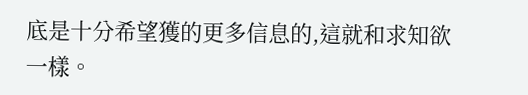底是十分希望獲的更多信息的,這就和求知欲一樣。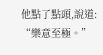他點了點頭,說道:
“樂意至極。”